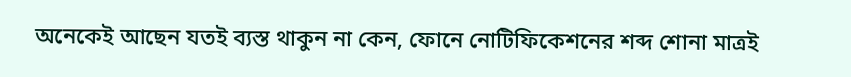অনেকেই আছেন যতই ব্যস্ত থাকুন না কেন, ফোনে নোটিফিকেশনের শব্দ শোনা মাত্রই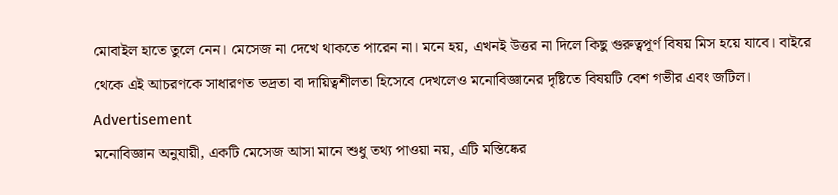মোবাইল হাতে তুলে নেন। মেসেজ না দেখে থাকতে পারেন না। মনে হয়, এখনই উত্তর না দিলে কিছু গুরুত্বপূর্ণ বিষয় মিস হয়ে যাবে। বাইরে থেকে এই আচরণকে সাধারণত ভদ্রতা বা দায়িত্বশীলতা হিসেবে দেখলেও মনোবিজ্ঞানের দৃষ্টিতে বিষয়টি বেশ গভীর এবং জটিল।
Advertisement
মনোবিজ্ঞান অনুযায়ী, একটি মেসেজ আসা মানে শুধু তথ্য পাওয়া নয়, এটি মস্তিষ্কের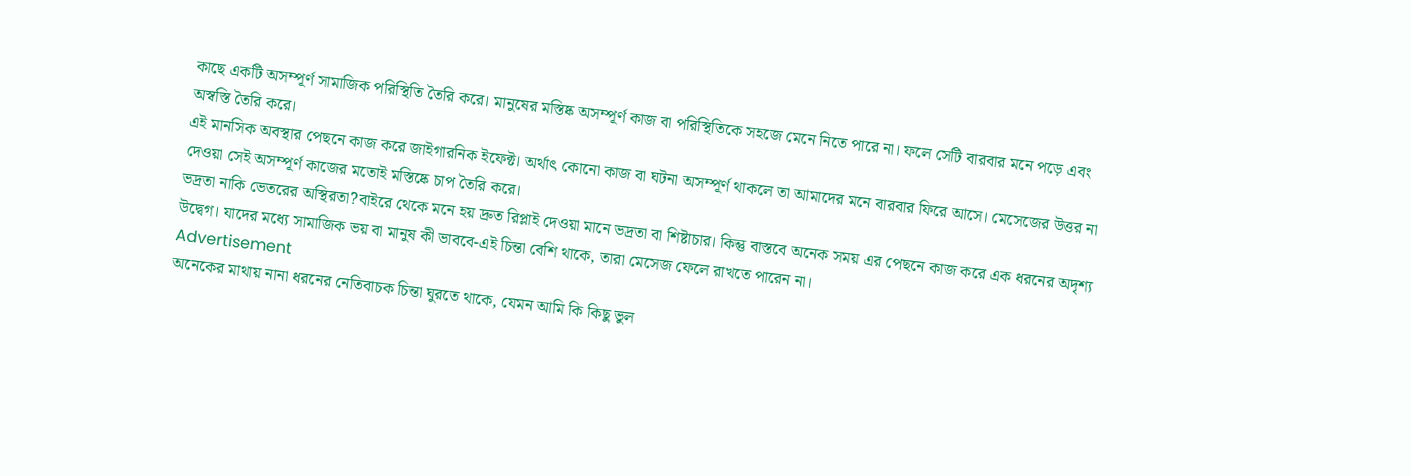কাছে একটি অসম্পূর্ণ সামাজিক পরিস্থিতি তৈরি করে। মানুষের মস্তিষ্ক অসম্পূর্ণ কাজ বা পরিস্থিতিকে সহজে মেনে নিতে পারে না। ফলে সেটি বারবার মনে পড়ে এবং অস্বস্তি তৈরি করে।
এই মানসিক অবস্থার পেছনে কাজ করে জাইগারনিক ইফেক্ট। অর্থাৎ কোনো কাজ বা ঘটনা অসম্পূর্ণ থাকলে তা আমাদের মনে বারবার ফিরে আসে। মেসেজের উত্তর না দেওয়া সেই অসম্পূর্ণ কাজের মতোই মস্তিষ্কে চাপ তৈরি করে।
ভদ্রতা নাকি ভেতরের অস্থিরতা?বাইরে থেকে মনে হয় দ্রুত রিপ্লাই দেওয়া মানে ভদ্রতা বা শিষ্টাচার। কিন্তু বাস্তবে অনেক সময় এর পেছনে কাজ করে এক ধরনের অদৃশ্য উদ্বেগ। যাদের মধ্যে সামাজিক ভয় বা মানুষ কী ভাববে-এই চিন্তা বেশি থাকে, তারা মেসেজ ফেলে রাখতে পারেন না।
Advertisement
অনেকের মাথায় নানা ধরনের নেতিবাচক চিন্তা ঘুরতে থাকে, যেমন আমি কি কিছু ভুল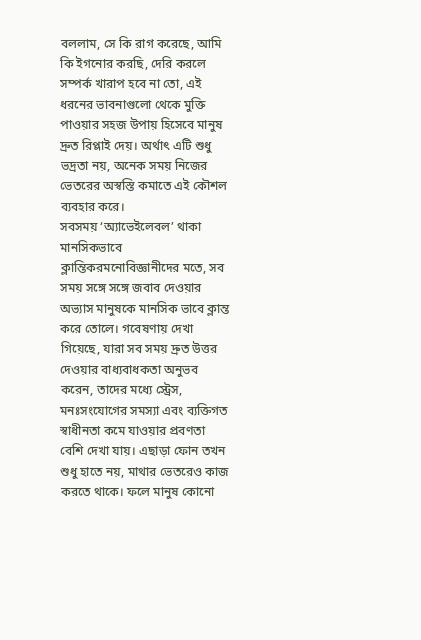বললাম, সে কি রাগ করেছে, আমি কি ইগনোর করছি, দেরি করলে সম্পর্ক খারাপ হবে না তো, এই ধরনের ভাবনাগুলো থেকে মুক্তি পাওয়ার সহজ উপায় হিসেবে মানুষ দ্রুত রিপ্লাই দেয়। অর্থাৎ এটি শুধু ভদ্রতা নয়, অনেক সময় নিজের ভেতরের অস্বস্তি কমাতে এই কৌশল ব্যবহার করে।
সবসময় ‘অ্যাভেইলেবল’ থাকা মানসিকভাবে ক্লান্তিকরমনোবিজ্ঞানীদের মতে, সব সময় সঙ্গে সঙ্গে জবাব দেওয়ার অভ্যাস মানুষকে মানসিক ভাবে ক্লান্ত করে তোলে। গবেষণায় দেখা গিয়েছে, যারা সব সময় দ্রুত উত্তর দেওয়ার বাধ্যবাধকতা অনুভব করেন, তাদের মধ্যে স্ট্রেস, মনঃসংযোগের সমস্যা এবং ব্যক্তিগত স্বাধীনতা কমে যাওয়ার প্রবণতা বেশি দেখা যায়। এছাড়া ফোন তখন শুধু হাতে নয়, মাথার ভেতরেও কাজ করতে থাকে। ফলে মানুষ কোনো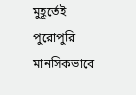মুহূর্তেই পুরোপুরি মানসিকভাবে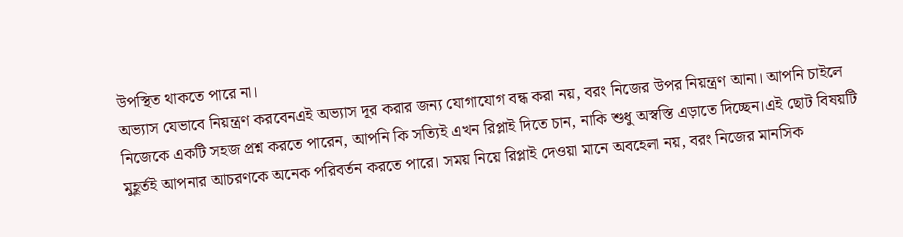উপস্থিত থাকতে পারে না।
অভ্যাস যেভাবে নিয়ন্ত্রণ করবেনএই অভ্যাস দূর করার জন্য যোগাযোগ বন্ধ করা নয়, বরং নিজের উপর নিয়ন্ত্রণ আনা। আপনি চাইলে নিজেকে একটি সহজ প্রশ্ন করতে পারেন, আপনি কি সত্যিই এখন রিপ্লাই দিতে চান, নাকি শুধু অস্বস্তি এড়াতে দিচ্ছেন।এই ছোট বিষয়টি মুহূর্তই আপনার আচরণকে অনেক পরিবর্তন করতে পারে। সময় নিয়ে রিপ্লাই দেওয়া মানে অবহেলা নয়, বরং নিজের মানসিক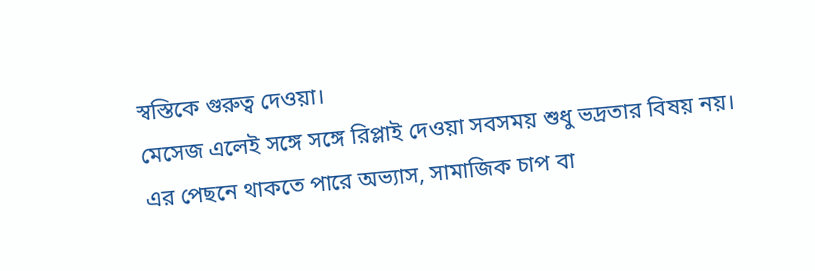স্বস্তিকে গুরুত্ব দেওয়া।
মেসেজ এলেই সঙ্গে সঙ্গে রিপ্লাই দেওয়া সবসময় শুধু ভদ্রতার বিষয় নয়। এর পেছনে থাকতে পারে অভ্যাস, সামাজিক চাপ বা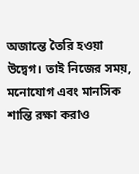অজান্তে তৈরি হওয়া উদ্বেগ। তাই নিজের সময়, মনোযোগ এবং মানসিক শান্তি রক্ষা করাও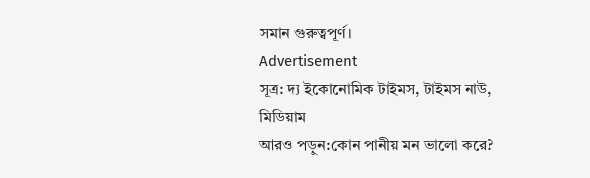সমান গুরুত্বপূর্ণ।
Advertisement
সূত্র: দ্য ইকোনোমিক টাইমস, টাইমস নাউ, মিডিয়াম
আরও পড়ুন:কোন পানীয় মন ভালো করে?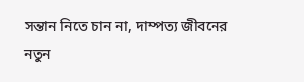সন্তান নিতে চান না, দাম্পত্য জীবনের নতুন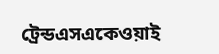ট্রেন্ডএসএকেওয়াই